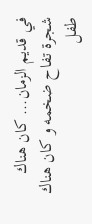في قديم الزمان... كان هناك شجرة تفاح ضخمه و كان هناك طفل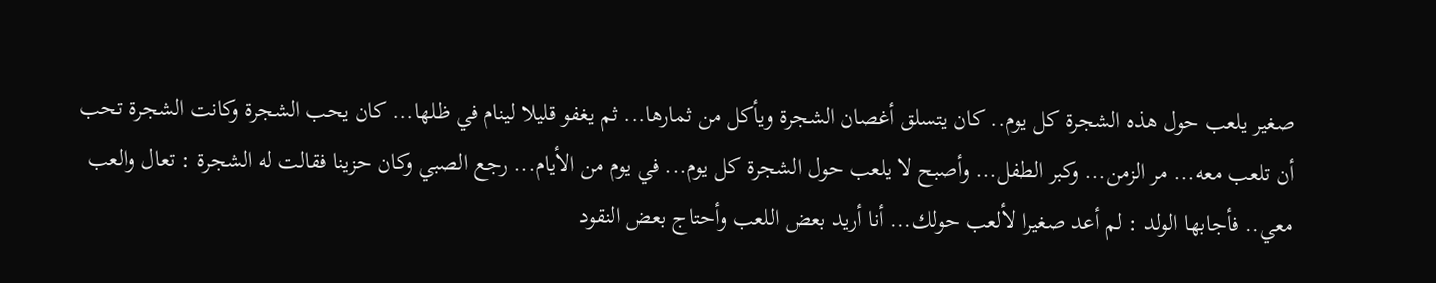صغير يلعب حول هذه الشجرة كل يوم.. كان يتسلق أغصان الشجرة ويأكل من ثمارها... ثم يغفو قليلا لينام في ظلها... كان يحب الشجرة وكانت الشجرة تحب أن تلعب معه... مر الزمن... وكبر الطفل... وأصبح لا يلعب حول الشجرة كل يوم... في يوم من الأيام... رجع الصبي وكان حزينا فقالت له الشجرة : تعال والعب معي.. فأجابها الولد : لم أعد صغيرا لألعب حولك... أنا أريد بعض اللعب وأحتاج بعض النقود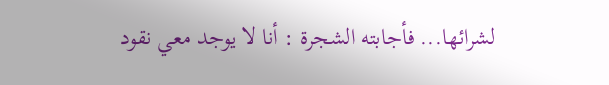لشرائها... فأجابته الشجرة : أنا لا يوجد معي نقود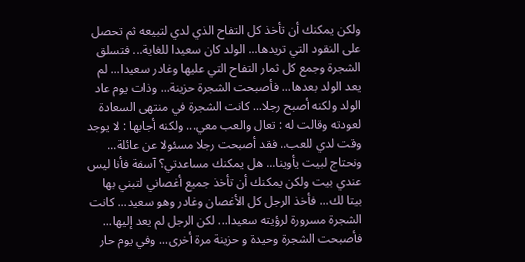ولكن يمكنك أن تأخذ كل التفاح الذي لدي لتبيعه ثم تحصل على النقود التي تريدها... الولد كان سعيدا للغاية... فتسلق الشجرة وجمع كل ثمار التفاح التي عليها وغادر سعيدا... لم يعد الولد بعدها... فأصبحت الشجرة حزينة... وذات يوم عاد الولد ولكنه أصبح رجلا... كانت الشجرة في منتهى السعادة لعودته وقالت له : تعال والعب معي... ولكنه أجابها : لا يوجد وقت لدي للعب.. فقد أصبحت رجلا مسئولا عن عائلة... ونحتاج لبيت يأوينا... هل يمكنك مساعدتي؟ آسفة فأنا ليس عندي بيت ولكن يمكنك أن تأخذ جميع أغصاني لتبني بها بيتا لك... فأخذ الرجل كل الأغصان وغادر وهو سعيد... كانت الشجرة مسرورة لرؤيته سعيدا... لكن الرجل لم يعد إليها... فأصبحت الشجرة وحيدة و حزينة مرة أخرى... وفي يوم حار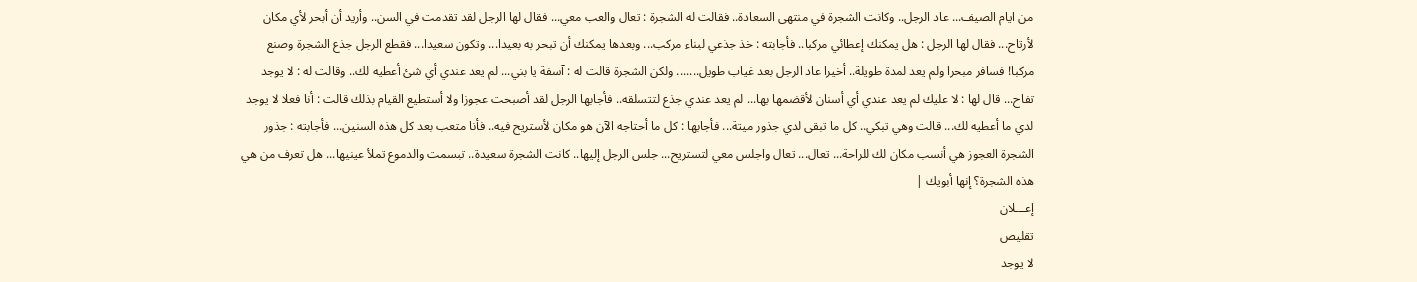من ايام الصيف... عاد الرجل.. وكانت الشجرة في منتهى السعادة.. فقالت له الشجرة : تعال والعب معي... فقال لها الرجل لقد تقدمت في السن.. وأريد أن أبحر لأي مكان لأرتاح... فقال لها الرجل : هل يمكنك إعطائي مركبا.. فأجابته : خذ جذعي لبناء مركب... وبعدها يمكنك أن تبحر به بعيدا... وتكون سعيدا... فقطع الرجل جذع الشجرة وصنع مركبا! فسافر مبحرا ولم يعد لمدة طويلة.. أخيرا عاد الرجل بعد غياب طويل....... ولكن الشجرة قالت له : آسفة يا بني... لم يعد عندي أي شئ أعطيه لك.. وقالت له : لا يوجد تفاح... قال لها : لا عليك لم يعد عندي أي أسنان لأقضمها بها... لم يعد عندي جذع لتتسلقه.. فأجابها الرجل لقد أصبحت عجوزا ولا أستطيع القيام بذلك قالت : أنا فعلا لا يوجد لدي ما أعطيه لك... قالت وهي تبكي.. كل ما تبقى لدي جذور ميتة... فأجابها : كل ما أحتاجه الآن هو مكان لأستريح فيه.. فأنا متعب بعد كل هذه السنين... فأجابته : جذور الشجرة العجوز هي أنسب مكان لك للراحة... تعال... تعال واجلس معي لتستريح... جلس الرجل إليها.. كانت الشجرة سعيدة.. تبسمت والدموع تملأ عينيها... هل تعرف من هي هذه الشجرة؟ إنها أبويك |
إعـــلان
تقليص
لا يوجد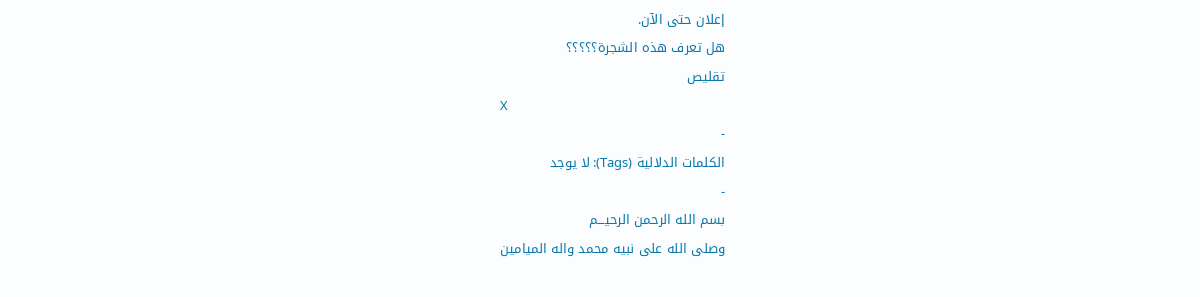إعلان حتى الآن.
هل تعرف هذه الشجرة؟؟؟؟؟
تقليص
X
-
الكلمات الدلالية (Tags): لا يوجد
-
بسم الله الرحمن الرحيـــم
وصلى الله على نبيه محمد واله الميامين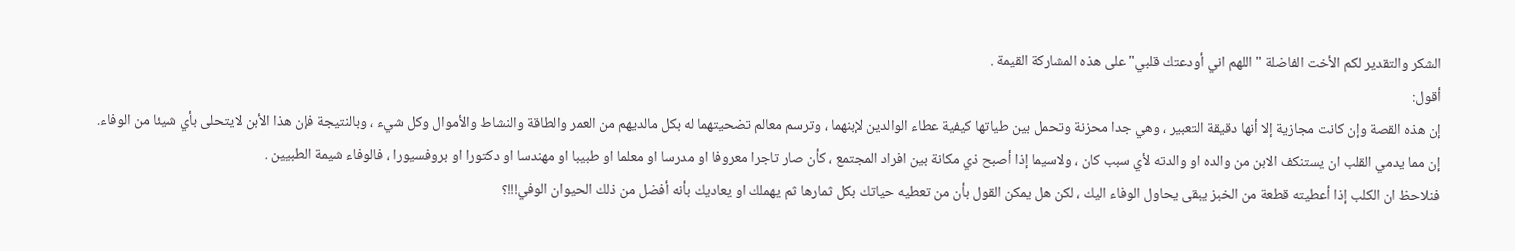الشكر والتقدير لكم الأخت الفاضلة " اللهم اني أودعتك قلبي" على هذه المشاركة القيمة .
أقول:
إن هذه القصة وإن كانت مجازية إلا أنها دقيقة التعبير ، وهي جدا محزنة وتحمل بين طياتها كيفية عطاء الوالدين لإبنهما ، وترسم معالم تضحيتهما له بكل مالديهم من العمر والطاقة والنشاط والأموال وكل شيء ، وبالنتيجة فإن هذا الأبن لايتحلى بأي شيئا من الوفاء.
إن مما يدمي القلب ان يستنكف الابن من والده او والدته لأي سبب كان ، ولاسيما إذا أصبح ذي مكانة بين افراد المجتمع ، كأن صار تاجرا معروفا او مدرسا او معلما او طبيبا او مهندسا او دكتورا او بروفسيورا ، فالوفاء شيمة الطبيين .
فنلاحظ ان الكلب إذا أعطيته قطعة من الخبز يبقى يحاول الوفاء اليك ، لكن هل يمكن القول بأن من تعطيه حياتك بكل ثمارها ثم يهملك او يعاديك بأنه أفضل من ذلك الحيوان الوفي!!!؟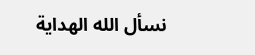نسأل الله الهداية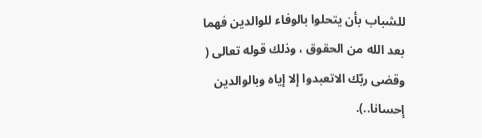للشباب بأن يتحلوا بالوفاء للوالدين فهما بعد الله من الحقوق ، وذلك قوله تعالى ( وقضى ربّك الاتعبدوا إلا إياه وبالوالدين إحسانا..).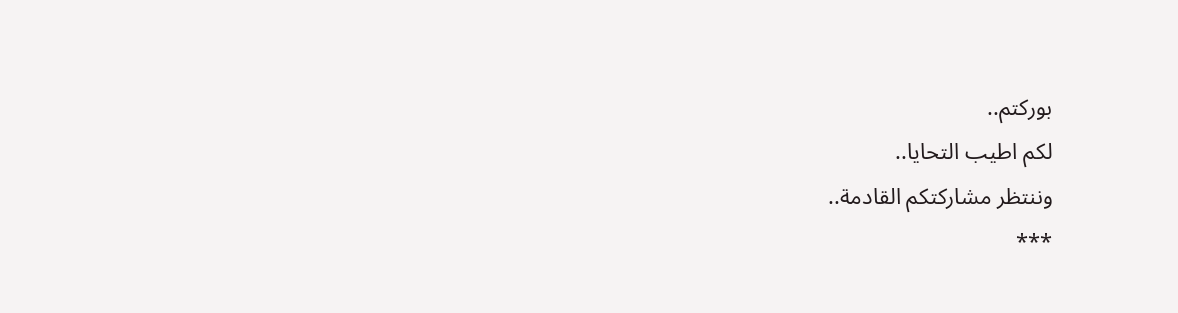بوركتم..
لكم اطيب التحايا..
وننتظر مشاركتكم القادمة..
***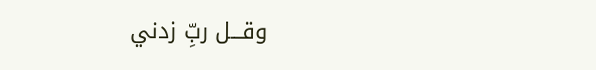وقـــل ربِّ زدني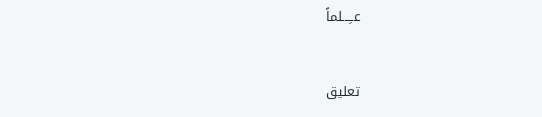عــِـــلماً


تعليق